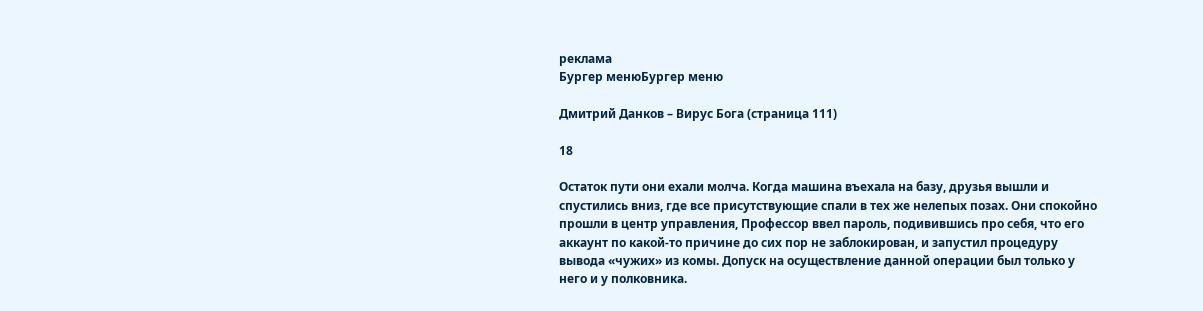реклама
Бургер менюБургер меню

Дмитрий Данков – Вирус Бога (страница 111)

18

Остаток пути они ехали молча. Когда машина въехала на базу, друзья вышли и спустились вниз, где все присутствующие спали в тех же нелепых позах. Они спокойно прошли в центр управления, Профессор ввел пароль, подивившись про себя, что его аккаунт по какой-то причине до сих пор не заблокирован, и запустил процедуру вывода «чужих» из комы. Допуск на осуществление данной операции был только у него и у полковника.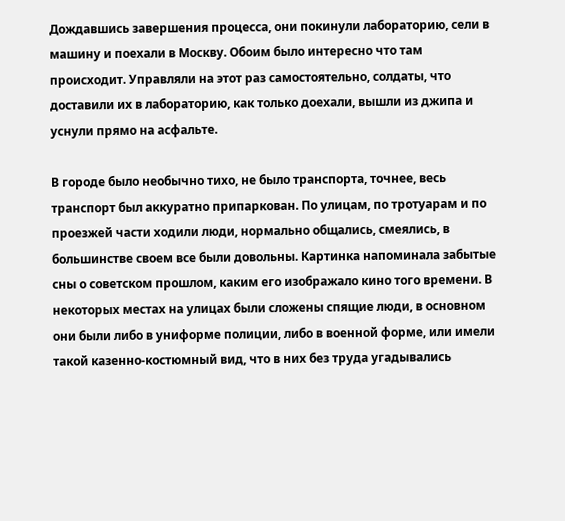Дождавшись завершения процесса, они покинули лабораторию, сели в машину и поехали в Москву. Обоим было интересно что там происходит. Управляли на этот раз самостоятельно, солдаты, что доставили их в лабораторию, как только доехали, вышли из джипа и уснули прямо на асфальте.

В городе было необычно тихо, не было транспорта, точнее, весь транспорт был аккуратно припаркован. По улицам, по тротуарам и по проезжей части ходили люди, нормально общались, смеялись, в большинстве своем все были довольны. Картинка напоминала забытые сны о советском прошлом, каким его изображало кино того времени. В некоторых местах на улицах были сложены спящие люди, в основном они были либо в униформе полиции, либо в военной форме, или имели такой казенно-костюмный вид, что в них без труда угадывались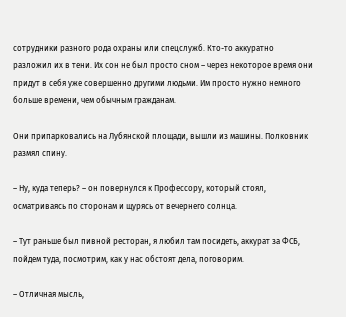сотрудники разного рода охраны или спецслужб. Кто-то аккуратно разложил их в тени. Их сон не был просто сном – через некоторое время они придут в себя уже совершенно другими людьми. Им просто нужно немного больше времени, чем обычным гражданам.

Они припарковались на Лубянской площади, вышли из машины. Полковник размял спину.

– Ну, куда теперь? – он повернулся к Профессору, который стоял, осматриваясь по сторонам и щурясь от вечернего солнца.

– Тут раньше был пивной ресторан, я любил там посидеть, аккурат за ФСБ, пойдем туда, посмотрим, как у нас обстоят дела, поговорим.

– Отличная мысль,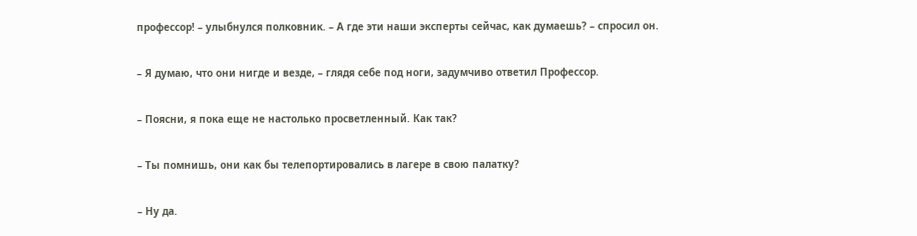профессор! – улыбнулся полковник. – А где эти наши эксперты сейчас, как думаешь? – спросил он.

– Я думаю, что они нигде и везде, – глядя себе под ноги, задумчиво ответил Профессор.

– Поясни, я пока еще не настолько просветленный. Как так?

– Ты помнишь, они как бы телепортировались в лагере в свою палатку?

– Ну да.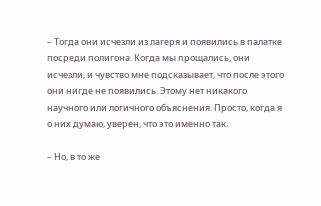– Тогда они исчезли из лагеря и появились в палатке посреди полигона. Когда мы прощались, они исчезли, и чувство мне подсказывает, что после этого они нигде не появились. Этому нет никакого научного или логичного объяснения. Просто, когда я о них думаю, уверен, что это именно так.

– Но, в то же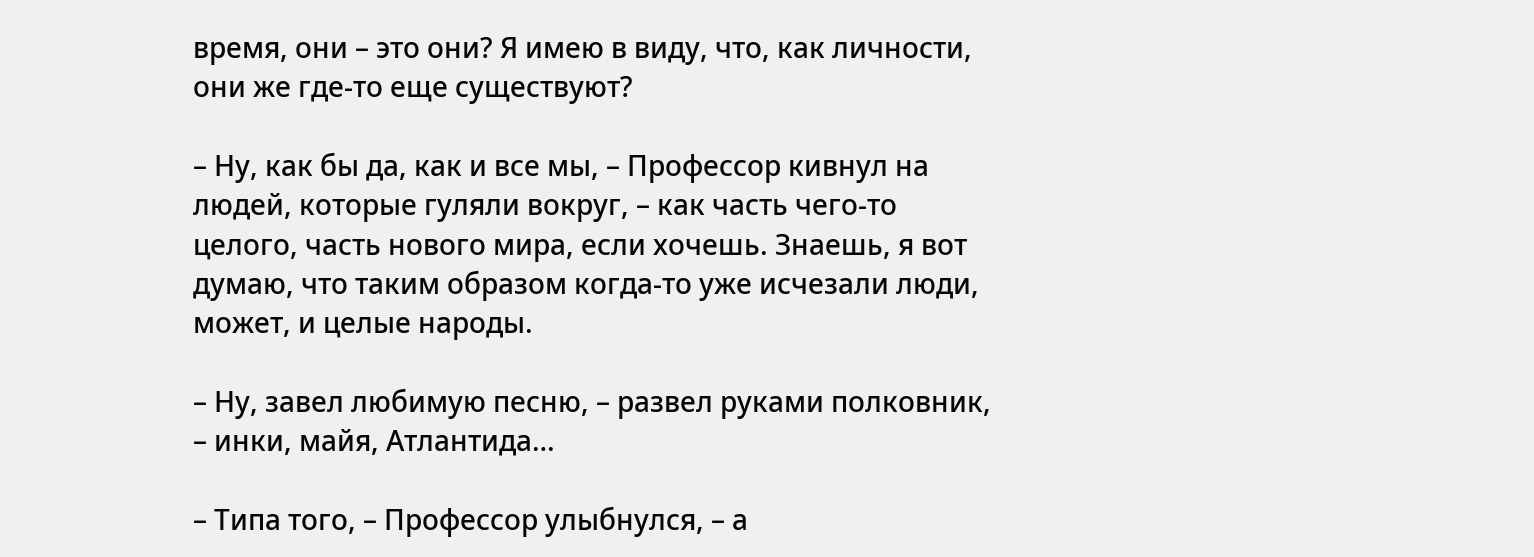время, они – это они? Я имею в виду, что, как личности, они же где-то еще существуют?

– Ну, как бы да, как и все мы, – Профессор кивнул на людей, которые гуляли вокруг, – как часть чего-то целого, часть нового мира, если хочешь. Знаешь, я вот думаю, что таким образом когда-то уже исчезали люди, может, и целые народы.

– Ну, завел любимую песню, – развел руками полковник, – инки, майя, Атлантида…

– Типа того, – Профессор улыбнулся, – а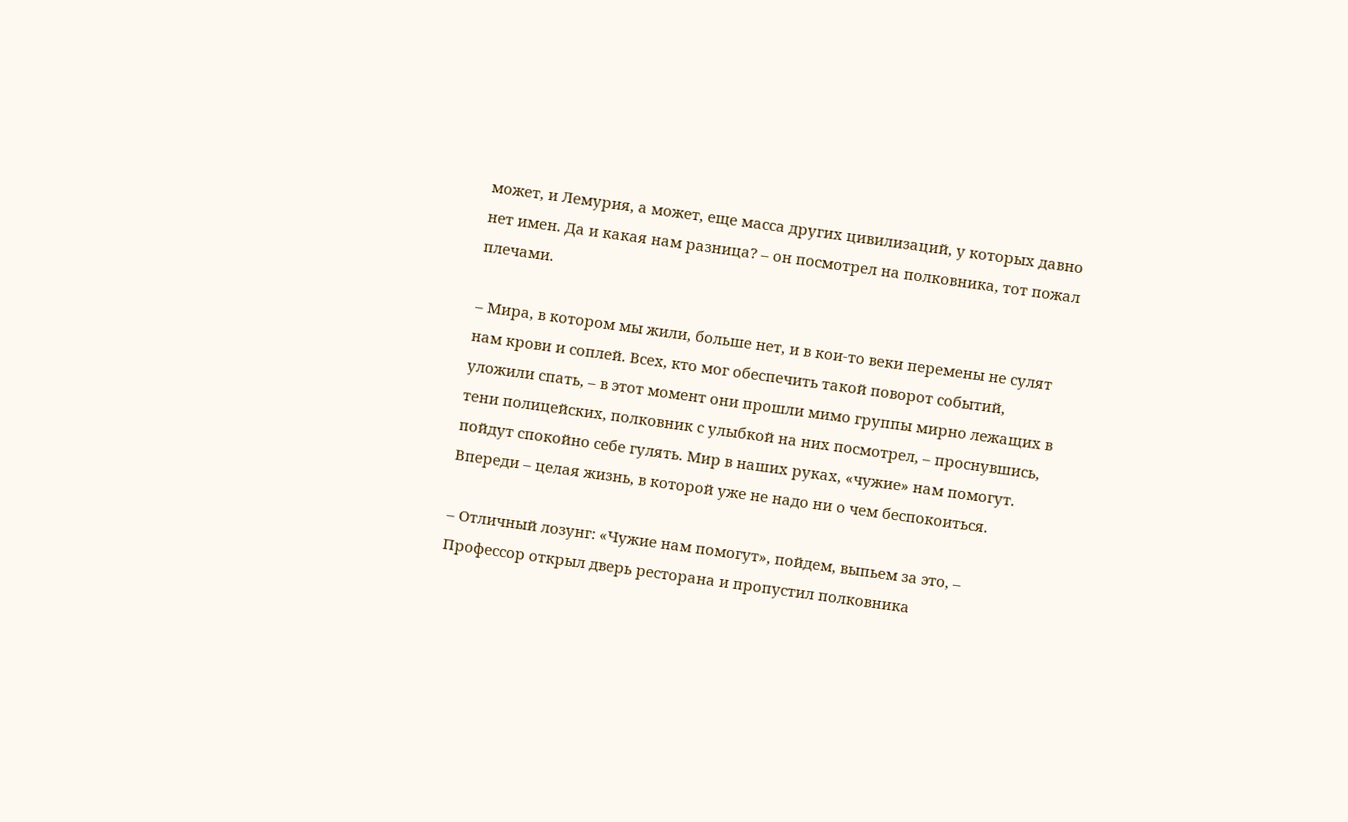может, и Лемурия, а может, еще масса других цивилизаций, у которых давно нет имен. Да и какая нам разница? – он посмотрел на полковника, тот пожал плечами.

– Мира, в котором мы жили, больше нет, и в кои-то веки перемены не сулят нам крови и соплей. Всех, кто мог обеспечить такой поворот событий, уложили спать, – в этот момент они прошли мимо группы мирно лежащих в тени полицейских, полковник с улыбкой на них посмотрел, – проснувшись, пойдут спокойно себе гулять. Мир в наших руках, «чужие» нам помогут. Впереди – целая жизнь, в которой уже не надо ни о чем беспокоиться.

– Отличный лозунг: «Чужие нам помогут», пойдем, выпьем за это, – Профессор открыл дверь ресторана и пропустил полковника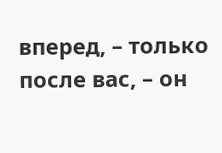вперед, – только после вас, – он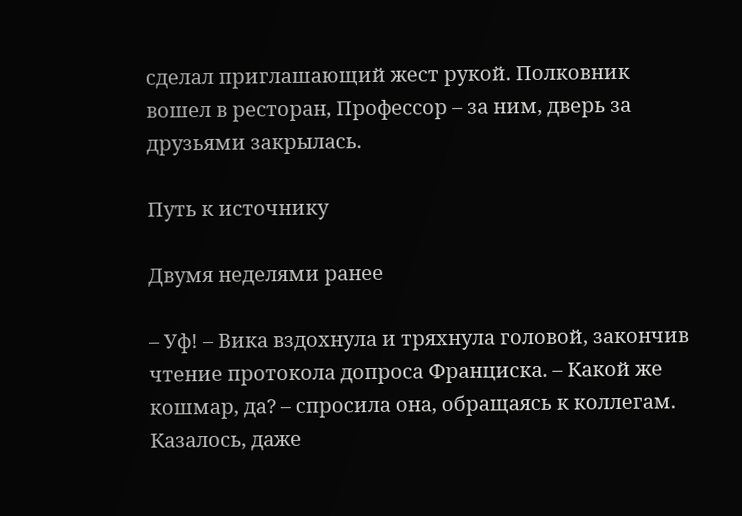сделал приглашающий жест рукой. Полковник вошел в ресторан, Профессор – за ним, дверь за друзьями закрылась.

Путь к источнику

Двумя неделями ранее

– Уф! – Вика вздохнула и тряхнула головой, закончив чтение протокола допроса Франциска. – Какой же кошмар, да? – спросила она, обращаясь к коллегам. Казалось, даже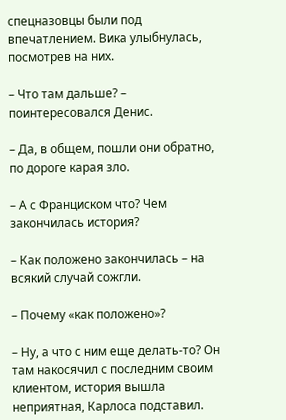спецназовцы были под впечатлением. Вика улыбнулась, посмотрев на них.

– Что там дальше? – поинтересовался Денис.

– Да, в общем, пошли они обратно, по дороге карая зло.

– А с Франциском что? Чем закончилась история?

– Как положено закончилась – на всякий случай сожгли.

– Почему «как положено»?

– Ну, а что с ним еще делать-то? Он там накосячил с последним своим клиентом, история вышла неприятная, Карлоса подставил.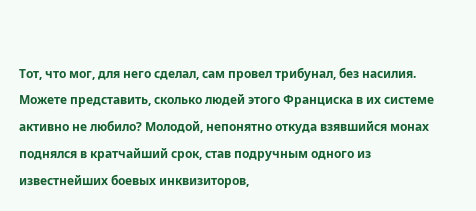Тот, что мог, для него сделал, сам провел трибунал, без насилия. Можете представить, сколько людей этого Франциска в их системе активно не любило? Молодой, непонятно откуда взявшийся монах поднялся в кратчайший срок, став подручным одного из известнейших боевых инквизиторов,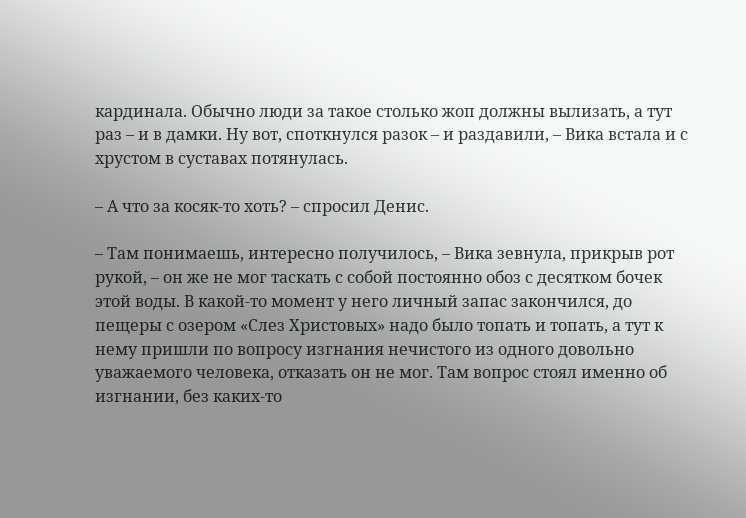кардинала. Обычно люди за такое столько жоп должны вылизать, а тут раз – и в дамки. Ну вот, споткнулся разок – и раздавили, – Вика встала и с хрустом в суставах потянулась.

– А что за косяк-то хоть? – спросил Денис.

– Там понимаешь, интересно получилось, – Вика зевнула, прикрыв рот рукой, – он же не мог таскать с собой постоянно обоз с десятком бочек этой воды. В какой-то момент у него личный запас закончился, до пещеры с озером «Слез Христовых» надо было топать и топать, а тут к нему пришли по вопросу изгнания нечистого из одного довольно уважаемого человека, отказать он не мог. Там вопрос стоял именно об изгнании, без каких-то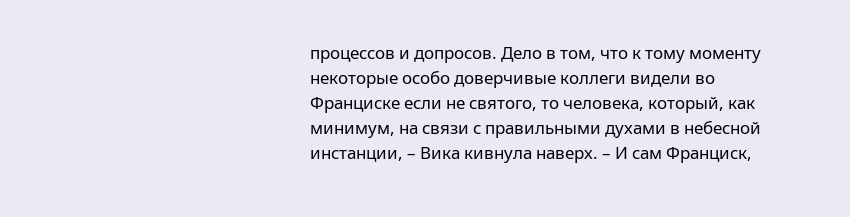процессов и допросов. Дело в том, что к тому моменту некоторые особо доверчивые коллеги видели во Франциске если не святого, то человека, который, как минимум, на связи с правильными духами в небесной инстанции, – Вика кивнула наверх. – И сам Франциск,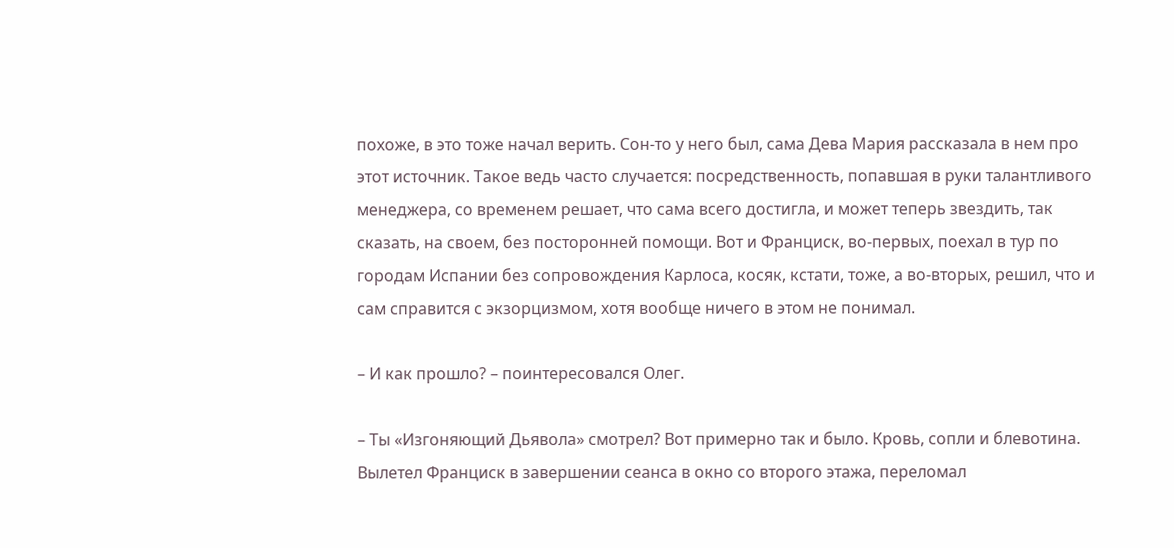похоже, в это тоже начал верить. Сон-то у него был, сама Дева Мария рассказала в нем про этот источник. Такое ведь часто случается: посредственность, попавшая в руки талантливого менеджера, со временем решает, что сама всего достигла, и может теперь звездить, так сказать, на своем, без посторонней помощи. Вот и Франциск, во‑первых, поехал в тур по городам Испании без сопровождения Карлоса, косяк, кстати, тоже, а во‑вторых, решил, что и сам справится с экзорцизмом, хотя вообще ничего в этом не понимал.

– И как прошло? – поинтересовался Олег.

– Ты «Изгоняющий Дьявола» смотрел? Вот примерно так и было. Кровь, сопли и блевотина. Вылетел Франциск в завершении сеанса в окно со второго этажа, переломал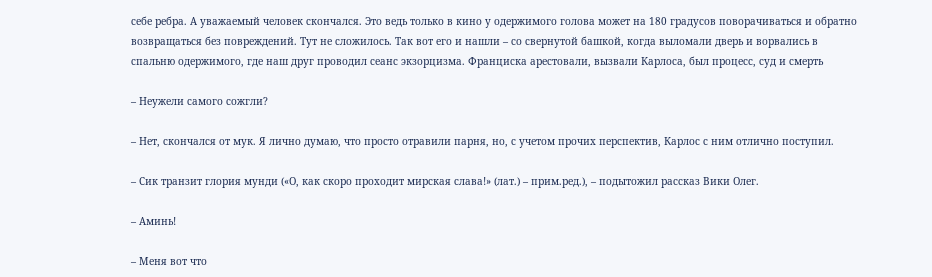себе ребра. А уважаемый человек скончался. Это ведь только в кино у одержимого голова может на 180 градусов поворачиваться и обратно возвращаться без повреждений. Тут не сложилось. Так вот его и нашли – со свернутой башкой, когда выломали дверь и ворвались в спальню одержимого, где наш друг проводил сеанс экзорцизма. Франциска арестовали, вызвали Карлоса, был процесс, суд и смерть

– Неужели самого сожгли?

– Нет, скончался от мук. Я лично думаю, что просто отравили парня, но, с учетом прочих перспектив, Карлос с ним отлично поступил.

– Сик транзит глория мунди («О, как скоро проходит мирская слава!» (лат.) – прим.ред.), – подытожил рассказ Вики Олег.

– Аминь!

– Меня вот что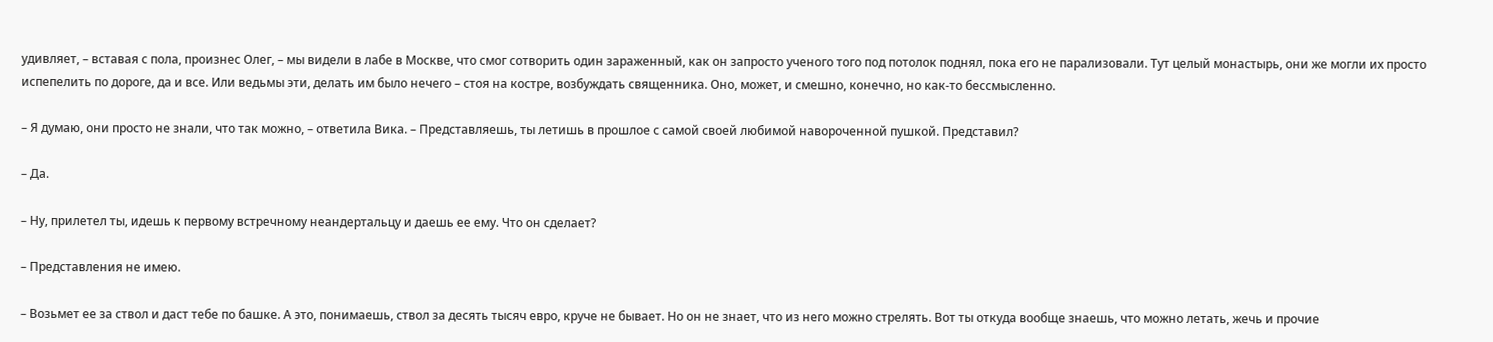удивляет, – вставая с пола, произнес Олег, – мы видели в лабе в Москве, что смог сотворить один зараженный, как он запросто ученого того под потолок поднял, пока его не парализовали. Тут целый монастырь, они же могли их просто испепелить по дороге, да и все. Или ведьмы эти, делать им было нечего – стоя на костре, возбуждать священника. Оно, может, и смешно, конечно, но как-то бессмысленно.

– Я думаю, они просто не знали, что так можно, – ответила Вика. – Представляешь, ты летишь в прошлое с самой своей любимой навороченной пушкой. Представил?

– Да.

– Ну, прилетел ты, идешь к первому встречному неандертальцу и даешь ее ему. Что он сделает?

– Представления не имею.

– Возьмет ее за ствол и даст тебе по башке. А это, понимаешь, ствол за десять тысяч евро, круче не бывает. Но он не знает, что из него можно стрелять. Вот ты откуда вообще знаешь, что можно летать, жечь и прочие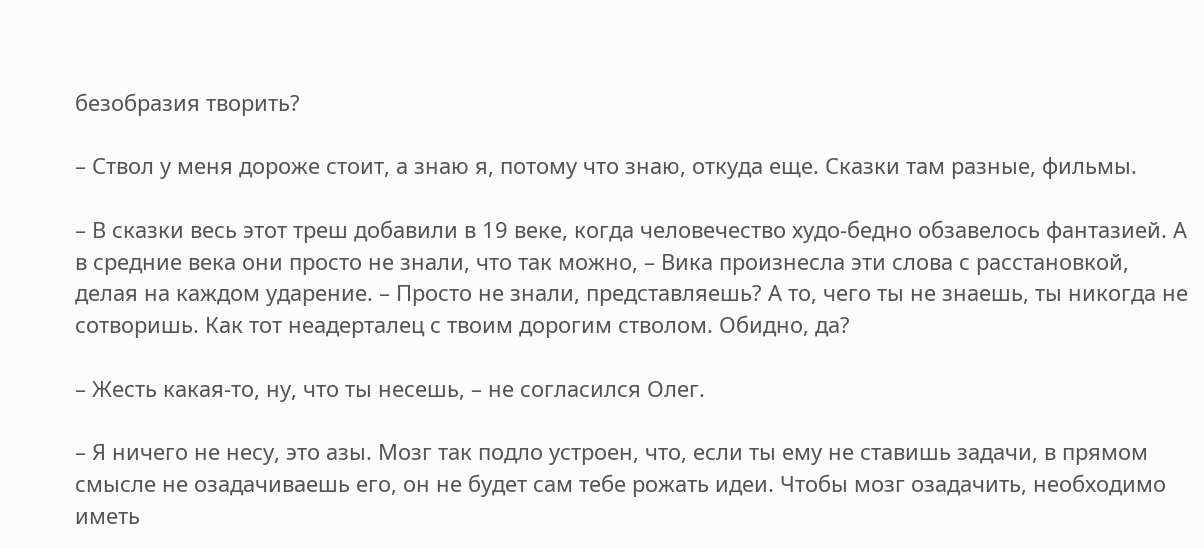безобразия творить?

– Ствол у меня дороже стоит, а знаю я, потому что знаю, откуда еще. Сказки там разные, фильмы.

– В сказки весь этот треш добавили в 19 веке, когда человечество худо-бедно обзавелось фантазией. А в средние века они просто не знали, что так можно, – Вика произнесла эти слова с расстановкой, делая на каждом ударение. – Просто не знали, представляешь? А то, чего ты не знаешь, ты никогда не сотворишь. Как тот неадерталец с твоим дорогим стволом. Обидно, да?

– Жесть какая-то, ну, что ты несешь, – не согласился Олег.

– Я ничего не несу, это азы. Мозг так подло устроен, что, если ты ему не ставишь задачи, в прямом смысле не озадачиваешь его, он не будет сам тебе рожать идеи. Чтобы мозг озадачить, необходимо иметь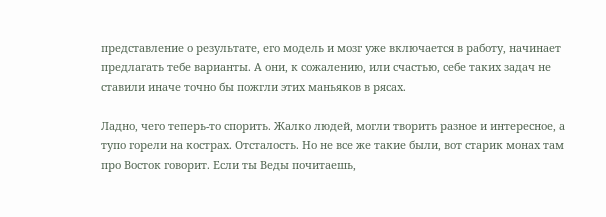представление о результате, его модель и мозг уже включается в работу, начинает предлагать тебе варианты. А они, к сожалению, или счастью, себе таких задач не ставили иначе точно бы пожгли этих маньяков в рясах.

Ладно, чего теперь-то спорить. Жалко людей, могли творить разное и интересное, а тупо горели на кострах. Отсталость. Но не все же такие были, вот старик монах там про Восток говорит. Если ты Веды почитаешь,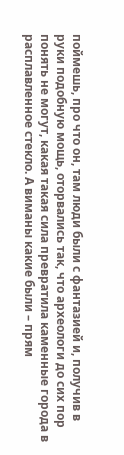поймешь, про что он, там люди были с фантазией и, получив в руки подобную мощь, оторвались так, что археологи до сих пор понять не могут, какая такая сила превратила каменные города в расплавленное стекло. А виманы какие были – прям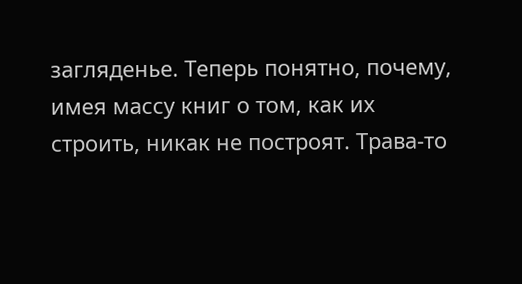загляденье. Теперь понятно, почему, имея массу книг о том, как их строить, никак не построят. Трава-то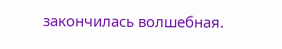закончилась волшебная.